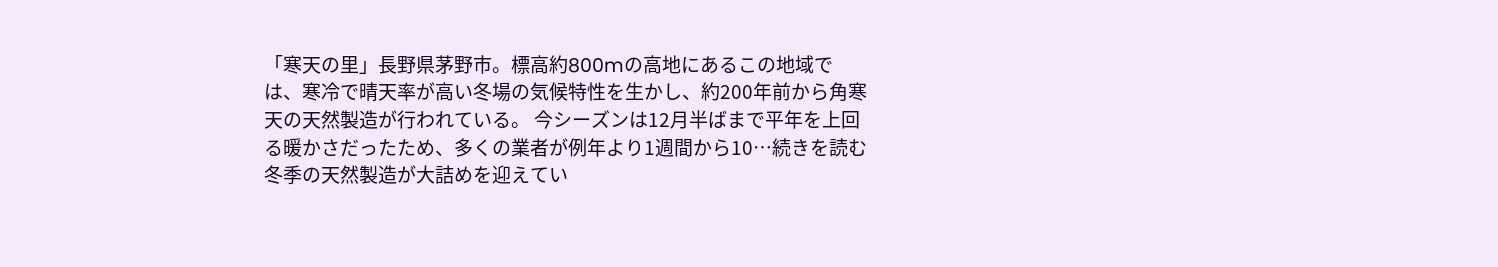「寒天の里」長野県茅野市。標高約800mの高地にあるこの地域では、寒冷で晴天率が高い冬場の気候特性を生かし、約200年前から角寒天の天然製造が行われている。 今シーズンは12月半ばまで平年を上回る暖かさだったため、多くの業者が例年より1週間から10…続きを読む
冬季の天然製造が大詰めを迎えてい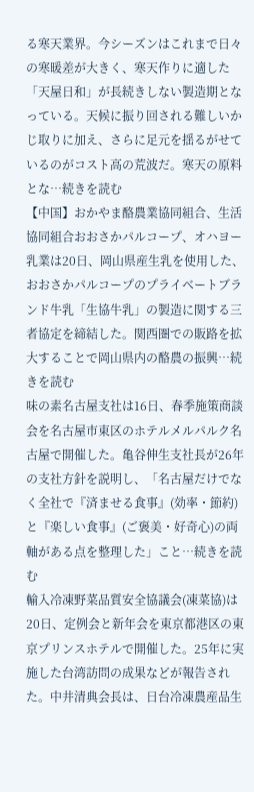る寒天業界。今シーズンはこれまで日々の寒暖差が大きく、寒天作りに適した「天屋日和」が長続きしない製造期となっている。天候に振り回される難しいかじ取りに加え、さらに足元を揺るがせているのがコスト高の荒波だ。寒天の原料とな…続きを読む
【中国】おかやま酪農業協同組合、生活協同組合おおさかパルコープ、オハヨー乳業は20日、岡山県産生乳を使用した、おおさかパルコープのプライベートブランド牛乳「生協牛乳」の製造に関する三者協定を締結した。関西圏での販路を拡大することで岡山県内の酪農の振興…続きを読む
味の素名古屋支社は16日、春季施策商談会を名古屋市東区のホテルメルパルク名古屋で開催した。亀谷伸生支社長が26年の支社方針を説明し、「名古屋だけでなく全社で『済ませる食事』(効率・節約)と『楽しい食事』(ご褒美・好奇心)の両軸がある点を整理した」こと…続きを読む
輸入冷凍野菜品質安全協議会(凍菜協)は20日、定例会と新年会を東京都港区の東京プリンスホテルで開催した。25年に実施した台湾訪問の成果などが報告された。中井清典会長は、日台冷凍農産品生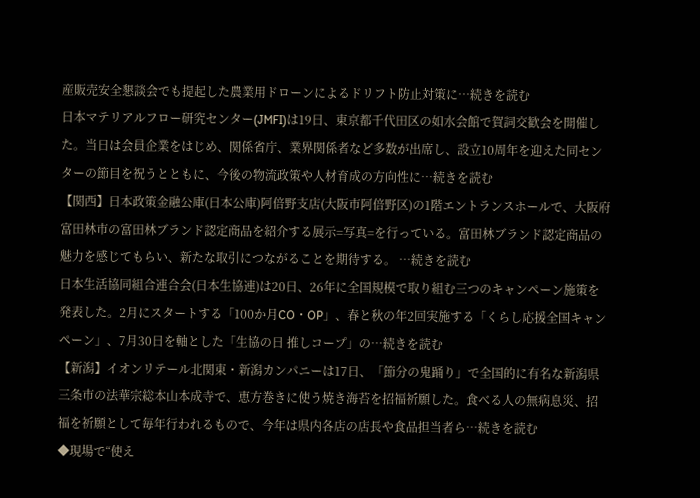産販売安全懇談会でも提起した農業用ドローンによるドリフト防止対策に…続きを読む
日本マテリアルフロー研究センター(JMFI)は19日、東京都千代田区の如水会館で賀詞交歓会を開催した。当日は会員企業をはじめ、関係省庁、業界関係者など多数が出席し、設立10周年を迎えた同センターの節目を祝うとともに、今後の物流政策や人材育成の方向性に…続きを読む
【関西】日本政策金融公庫(日本公庫)阿倍野支店(大阪市阿倍野区)の1階エントランスホールで、大阪府富田林市の富田林ブランド認定商品を紹介する展示=写真=を行っている。富田林ブランド認定商品の魅力を感じてもらい、新たな取引につながることを期待する。 …続きを読む
日本生活協同組合連合会(日本生協連)は20日、26年に全国規模で取り組む三つのキャンペーン施策を発表した。2月にスタートする「100か月CO・OP」、春と秋の年2回実施する「くらし応援全国キャンペーン」、7月30日を軸とした「生協の日 推しコープ」の…続きを読む
【新潟】イオンリテール北関東・新潟カンパニーは17日、「節分の鬼踊り」で全国的に有名な新潟県三条市の法華宗総本山本成寺で、恵方巻きに使う焼き海苔を招福祈願した。食べる人の無病息災、招福を祈願として毎年行われるもので、今年は県内各店の店長や食品担当者ら…続きを読む
◆現場で“使え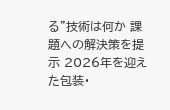る”技術は何か 課題への解決策を提示 2026年を迎えた包装・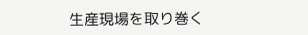生産現場を取り巻く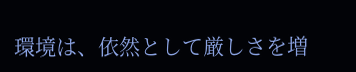環境は、依然として厳しさを増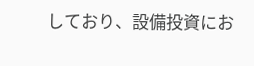しており、設備投資にお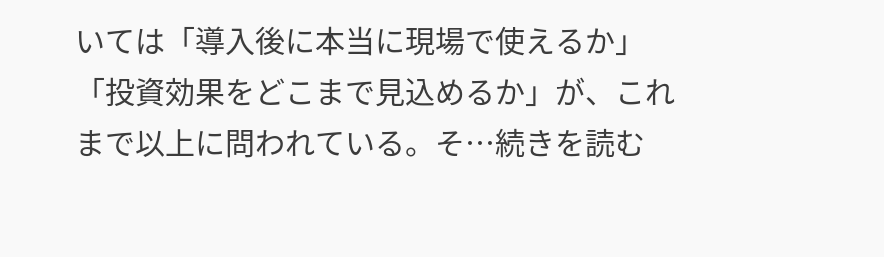いては「導入後に本当に現場で使えるか」「投資効果をどこまで見込めるか」が、これまで以上に問われている。そ…続きを読む